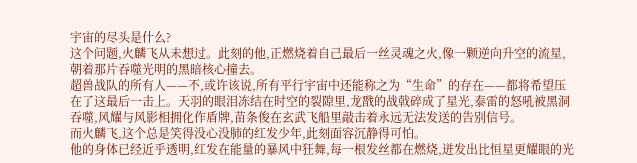宇宙的尽头是什么?
这个问题,火麟飞从未想过。此刻的他,正燃烧着自己最后一丝灵魂之火,像一颗逆向升空的流星,朝着那片吞噬光明的黑暗核心撞去。
超兽战队的所有人——不,或许该说,所有平行宇宙中还能称之为“生命”的存在——都将希望压在了这最后一击上。天羽的眼泪冻结在时空的裂隙里,龙戬的战戟碎成了星光,泰雷的怒吼被黑洞吞噬,风耀与风影相拥化作盾牌,苗条俊在玄武飞船里敲击着永远无法发送的告别信号。
而火麟飞,这个总是笑得没心没肺的红发少年,此刻面容沉静得可怕。
他的身体已经近乎透明,红发在能量的暴风中狂舞,每一根发丝都在燃烧,迸发出比恒星更耀眼的光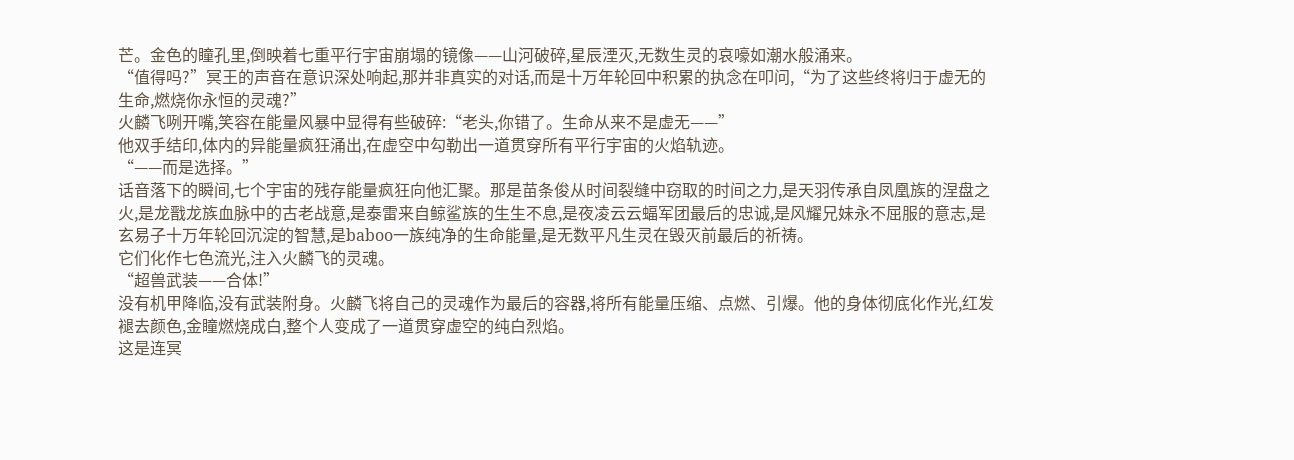芒。金色的瞳孔里,倒映着七重平行宇宙崩塌的镜像——山河破碎,星辰湮灭,无数生灵的哀嚎如潮水般涌来。
“值得吗?”冥王的声音在意识深处响起,那并非真实的对话,而是十万年轮回中积累的执念在叩问,“为了这些终将归于虚无的生命,燃烧你永恒的灵魂?”
火麟飞咧开嘴,笑容在能量风暴中显得有些破碎:“老头,你错了。生命从来不是虚无——”
他双手结印,体内的异能量疯狂涌出,在虚空中勾勒出一道贯穿所有平行宇宙的火焰轨迹。
“——而是选择。”
话音落下的瞬间,七个宇宙的残存能量疯狂向他汇聚。那是苗条俊从时间裂缝中窃取的时间之力,是天羽传承自凤凰族的涅盘之火,是龙戬龙族血脉中的古老战意,是泰雷来自鲸鲨族的生生不息,是夜凌云云蝠军团最后的忠诚,是风耀兄妹永不屈服的意志,是玄易子十万年轮回沉淀的智慧,是baboo一族纯净的生命能量,是无数平凡生灵在毁灭前最后的祈祷。
它们化作七色流光,注入火麟飞的灵魂。
“超兽武装——合体!”
没有机甲降临,没有武装附身。火麟飞将自己的灵魂作为最后的容器,将所有能量压缩、点燃、引爆。他的身体彻底化作光,红发褪去颜色,金瞳燃烧成白,整个人变成了一道贯穿虚空的纯白烈焰。
这是连冥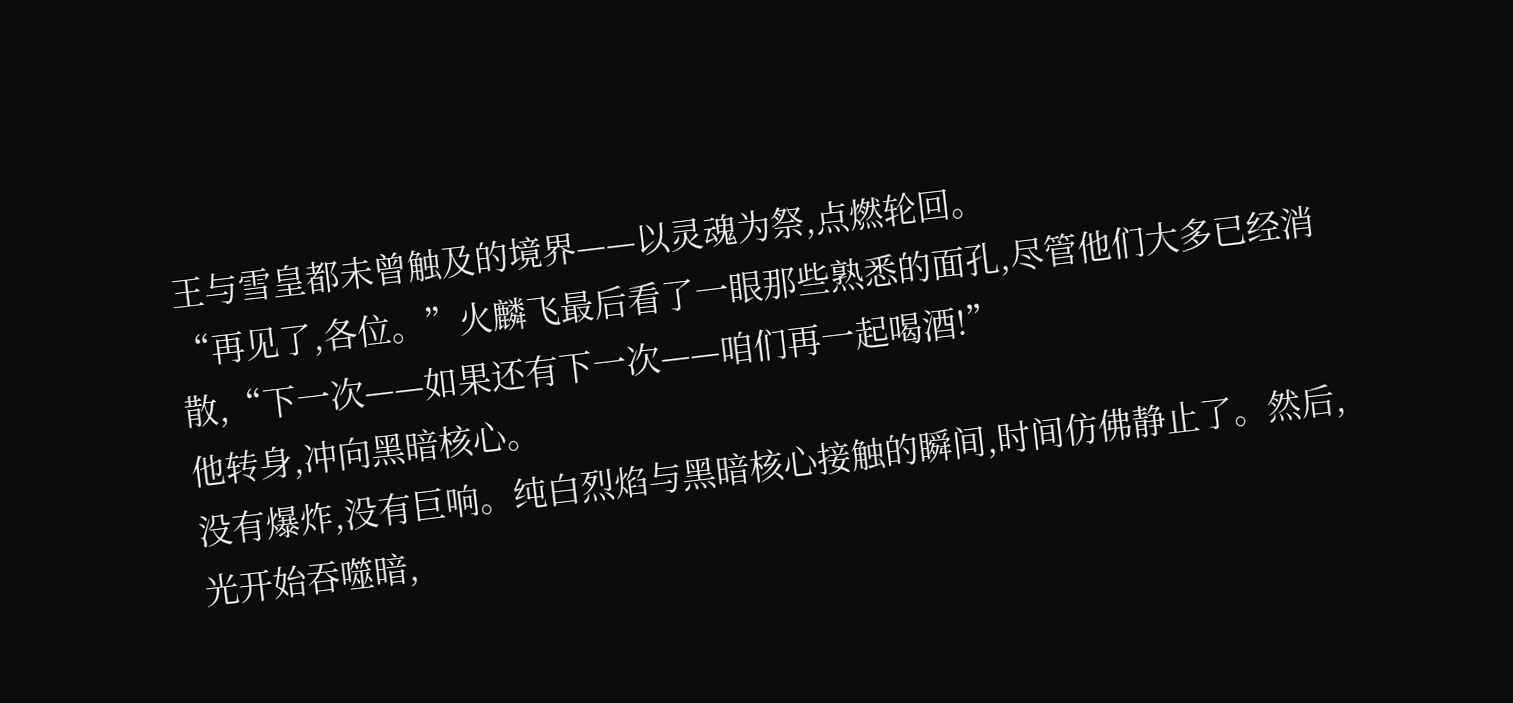王与雪皇都未曾触及的境界——以灵魂为祭,点燃轮回。
“再见了,各位。”火麟飞最后看了一眼那些熟悉的面孔,尽管他们大多已经消散,“下一次——如果还有下一次——咱们再一起喝酒!”
他转身,冲向黑暗核心。
没有爆炸,没有巨响。纯白烈焰与黑暗核心接触的瞬间,时间仿佛静止了。然后,光开始吞噬暗,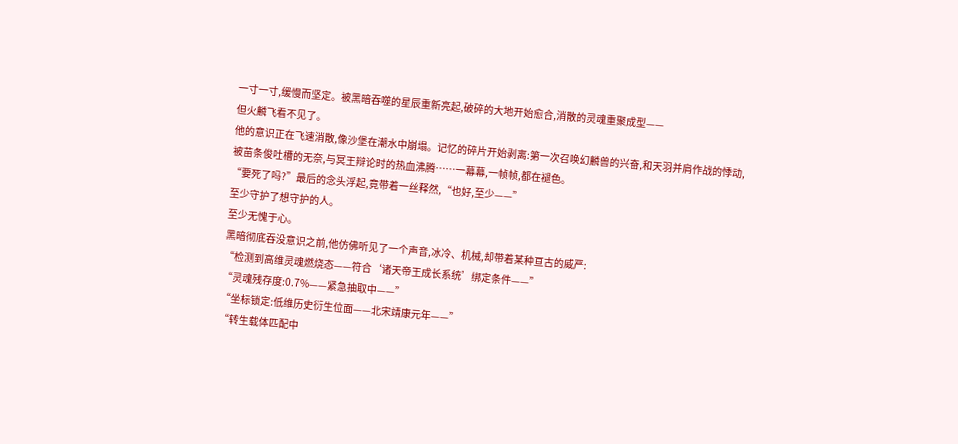一寸一寸,缓慢而坚定。被黑暗吞噬的星辰重新亮起,破碎的大地开始愈合,消散的灵魂重聚成型——
但火麟飞看不见了。
他的意识正在飞速消散,像沙堡在潮水中崩塌。记忆的碎片开始剥离:第一次召唤幻麟兽的兴奋,和天羽并肩作战的悸动,被苗条俊吐槽的无奈,与冥王辩论时的热血沸腾……一幕幕,一帧帧,都在褪色。
“要死了吗?”最后的念头浮起,竟带着一丝释然,“也好,至少——”
至少守护了想守护的人。
至少无愧于心。
黑暗彻底吞没意识之前,他仿佛听见了一个声音,冰冷、机械,却带着某种亘古的威严:
“检测到高维灵魂燃烧态——符合‘诸天帝王成长系统’绑定条件——”
“灵魂残存度:0.7%——紧急抽取中——”
“坐标锁定:低维历史衍生位面——北宋靖康元年——”
“转生载体匹配中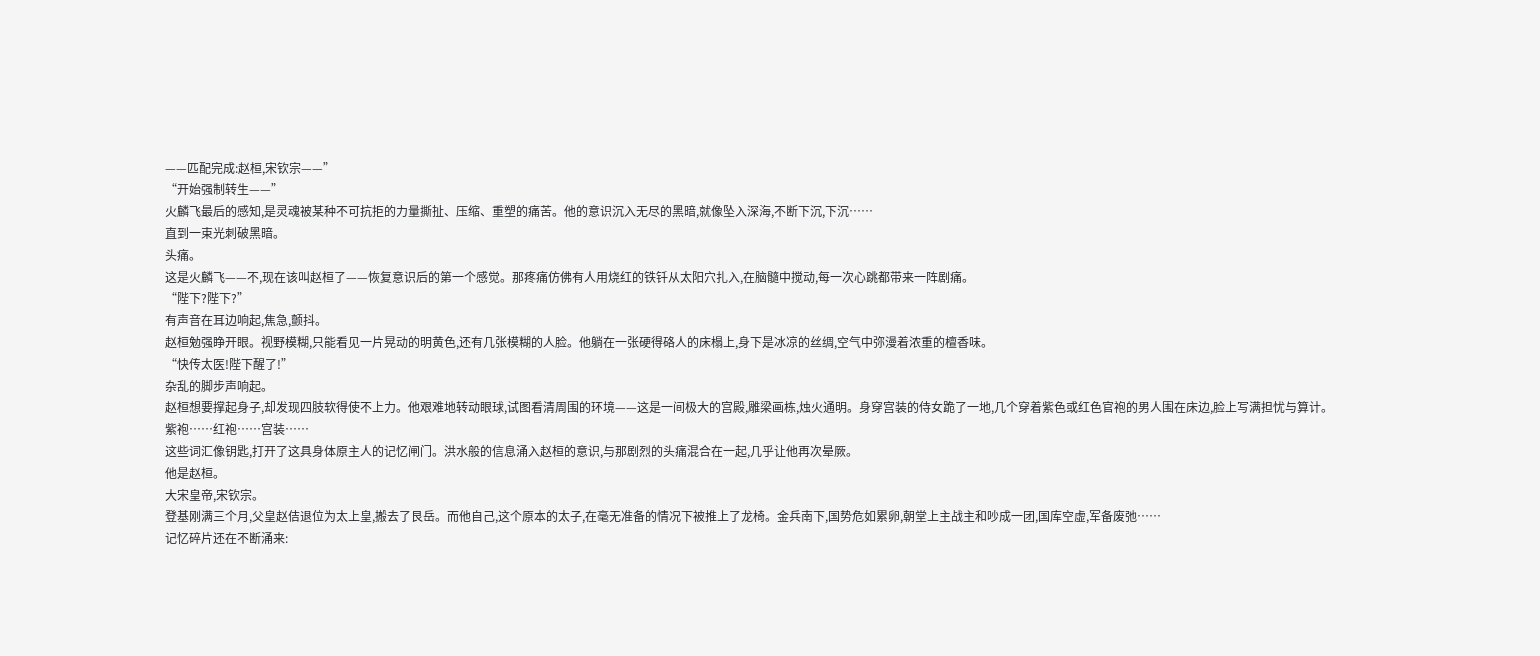——匹配完成:赵桓,宋钦宗——”
“开始强制转生——”
火麟飞最后的感知,是灵魂被某种不可抗拒的力量撕扯、压缩、重塑的痛苦。他的意识沉入无尽的黑暗,就像坠入深海,不断下沉,下沉……
直到一束光刺破黑暗。
头痛。
这是火麟飞——不,现在该叫赵桓了——恢复意识后的第一个感觉。那疼痛仿佛有人用烧红的铁钎从太阳穴扎入,在脑髓中搅动,每一次心跳都带来一阵剧痛。
“陛下?陛下?”
有声音在耳边响起,焦急,颤抖。
赵桓勉强睁开眼。视野模糊,只能看见一片晃动的明黄色,还有几张模糊的人脸。他躺在一张硬得硌人的床榻上,身下是冰凉的丝绸,空气中弥漫着浓重的檀香味。
“快传太医!陛下醒了!”
杂乱的脚步声响起。
赵桓想要撑起身子,却发现四肢软得使不上力。他艰难地转动眼球,试图看清周围的环境——这是一间极大的宫殿,雕梁画栋,烛火通明。身穿宫装的侍女跪了一地,几个穿着紫色或红色官袍的男人围在床边,脸上写满担忧与算计。
紫袍……红袍……宫装……
这些词汇像钥匙,打开了这具身体原主人的记忆闸门。洪水般的信息涌入赵桓的意识,与那剧烈的头痛混合在一起,几乎让他再次晕厥。
他是赵桓。
大宋皇帝,宋钦宗。
登基刚满三个月,父皇赵佶退位为太上皇,搬去了艮岳。而他自己,这个原本的太子,在毫无准备的情况下被推上了龙椅。金兵南下,国势危如累卵,朝堂上主战主和吵成一团,国库空虚,军备废弛……
记忆碎片还在不断涌来: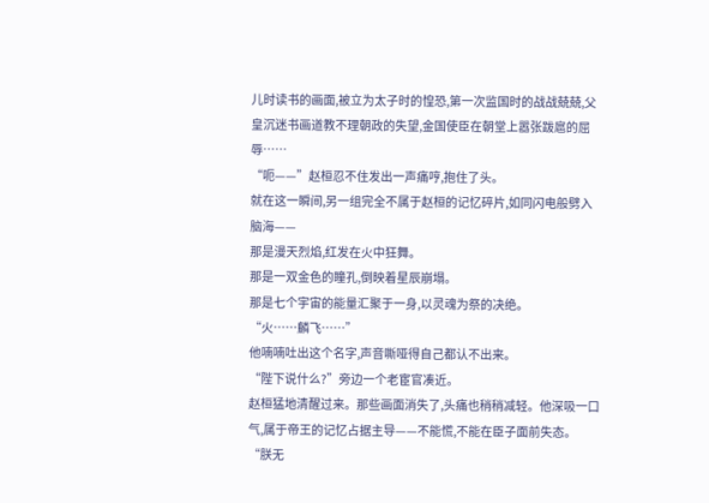儿时读书的画面,被立为太子时的惶恐,第一次监国时的战战兢兢,父皇沉迷书画道教不理朝政的失望,金国使臣在朝堂上嚣张跋扈的屈辱……
“呃——”赵桓忍不住发出一声痛哼,抱住了头。
就在这一瞬间,另一组完全不属于赵桓的记忆碎片,如同闪电般劈入脑海——
那是漫天烈焰,红发在火中狂舞。
那是一双金色的瞳孔,倒映着星辰崩塌。
那是七个宇宙的能量汇聚于一身,以灵魂为祭的决绝。
“火……麟飞……”
他喃喃吐出这个名字,声音嘶哑得自己都认不出来。
“陛下说什么?”旁边一个老宦官凑近。
赵桓猛地清醒过来。那些画面消失了,头痛也稍稍减轻。他深吸一口气,属于帝王的记忆占据主导——不能慌,不能在臣子面前失态。
“朕无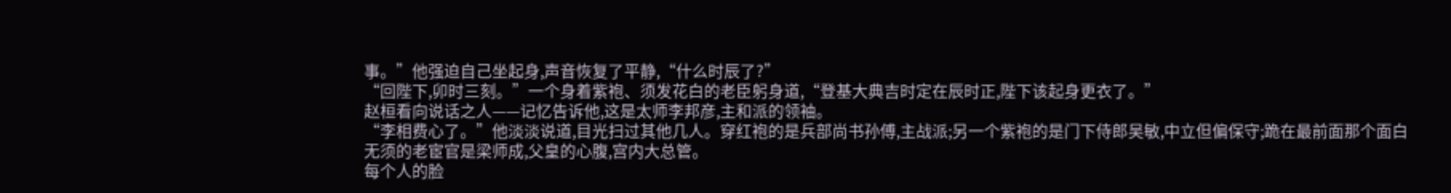事。”他强迫自己坐起身,声音恢复了平静,“什么时辰了?”
“回陛下,卯时三刻。”一个身着紫袍、须发花白的老臣躬身道,“登基大典吉时定在辰时正,陛下该起身更衣了。”
赵桓看向说话之人——记忆告诉他,这是太师李邦彦,主和派的领袖。
“李相费心了。”他淡淡说道,目光扫过其他几人。穿红袍的是兵部尚书孙傅,主战派;另一个紫袍的是门下侍郎吴敏,中立但偏保守;跪在最前面那个面白无须的老宦官是梁师成,父皇的心腹,宫内大总管。
每个人的脸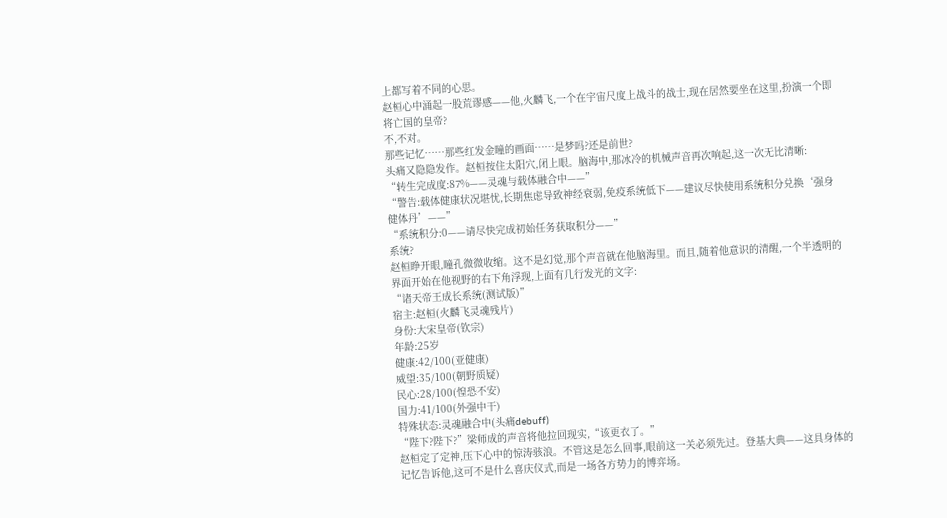上都写着不同的心思。
赵桓心中涌起一股荒谬感——他,火麟飞,一个在宇宙尺度上战斗的战士,现在居然要坐在这里,扮演一个即将亡国的皇帝?
不,不对。
那些记忆……那些红发金瞳的画面……是梦吗?还是前世?
头痛又隐隐发作。赵桓按住太阳穴,闭上眼。脑海中,那冰冷的机械声音再次响起,这一次无比清晰:
“转生完成度:87%——灵魂与载体融合中——”
“警告:载体健康状况堪忧,长期焦虑导致神经衰弱,免疫系统低下——建议尽快使用系统积分兑换‘强身健体丹’——”
“系统积分:0——请尽快完成初始任务获取积分——”
系统?
赵桓睁开眼,瞳孔微微收缩。这不是幻觉,那个声音就在他脑海里。而且,随着他意识的清醒,一个半透明的界面开始在他视野的右下角浮现,上面有几行发光的文字:
“诸天帝王成长系统(测试版)”
宿主:赵桓(火麟飞灵魂残片)
身份:大宋皇帝(钦宗)
年龄:25岁
健康:42/100(亚健康)
威望:35/100(朝野质疑)
民心:28/100(惶恐不安)
国力:41/100(外强中干)
特殊状态:灵魂融合中(头痛debuff)
“陛下?陛下?”梁师成的声音将他拉回现实,“该更衣了。”
赵桓定了定神,压下心中的惊涛骇浪。不管这是怎么回事,眼前这一关必须先过。登基大典——这具身体的记忆告诉他,这可不是什么喜庆仪式,而是一场各方势力的博弈场。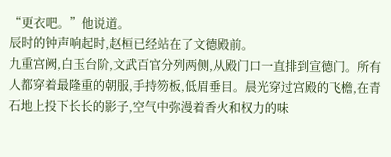“更衣吧。”他说道。
辰时的钟声响起时,赵桓已经站在了文德殿前。
九重宫阙,白玉台阶,文武百官分列两侧,从殿门口一直排到宣德门。所有人都穿着最隆重的朝服,手持笏板,低眉垂目。晨光穿过宫殿的飞檐,在青石地上投下长长的影子,空气中弥漫着香火和权力的味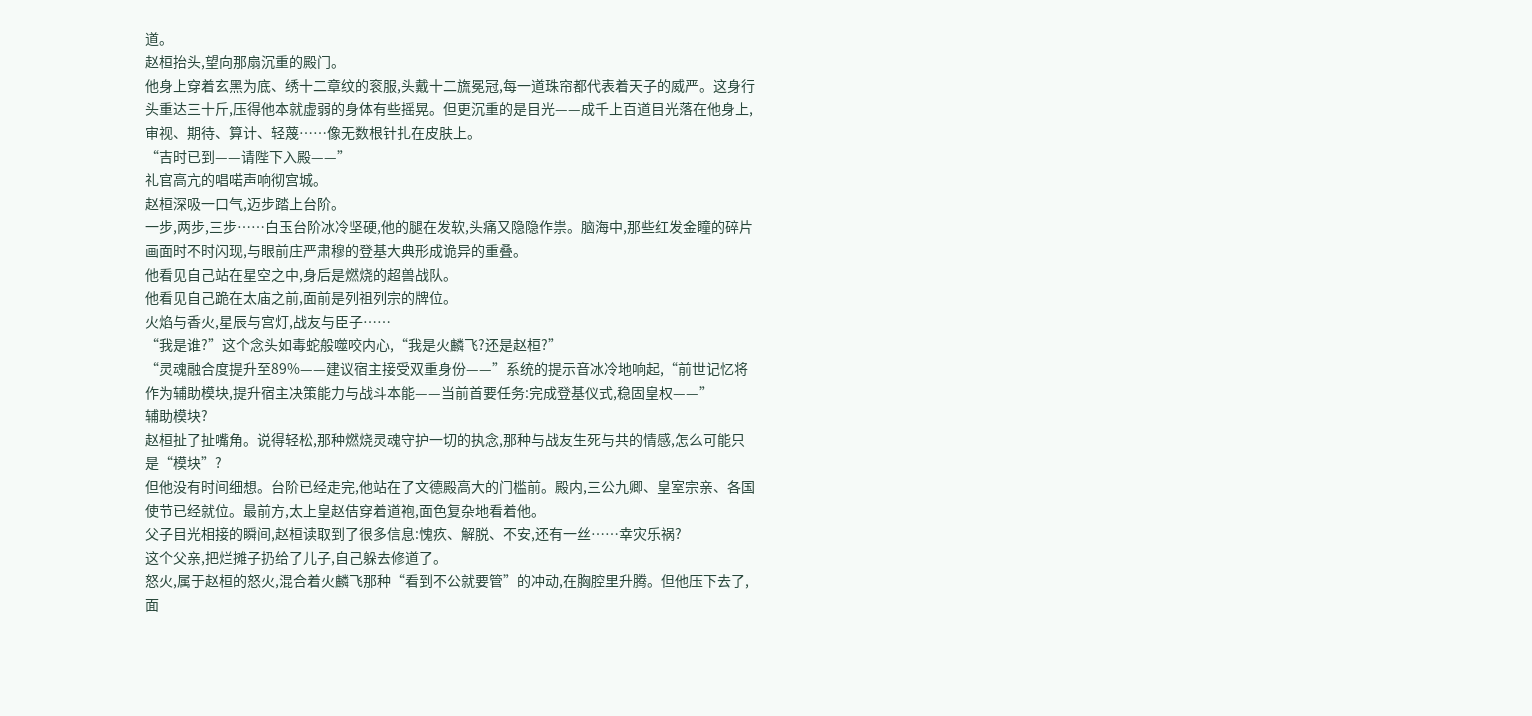道。
赵桓抬头,望向那扇沉重的殿门。
他身上穿着玄黑为底、绣十二章纹的衮服,头戴十二旒冕冠,每一道珠帘都代表着天子的威严。这身行头重达三十斤,压得他本就虚弱的身体有些摇晃。但更沉重的是目光——成千上百道目光落在他身上,审视、期待、算计、轻蔑……像无数根针扎在皮肤上。
“吉时已到——请陛下入殿——”
礼官高亢的唱喏声响彻宫城。
赵桓深吸一口气,迈步踏上台阶。
一步,两步,三步……白玉台阶冰冷坚硬,他的腿在发软,头痛又隐隐作祟。脑海中,那些红发金瞳的碎片画面时不时闪现,与眼前庄严肃穆的登基大典形成诡异的重叠。
他看见自己站在星空之中,身后是燃烧的超兽战队。
他看见自己跪在太庙之前,面前是列祖列宗的牌位。
火焰与香火,星辰与宫灯,战友与臣子……
“我是谁?”这个念头如毒蛇般噬咬内心,“我是火麟飞?还是赵桓?”
“灵魂融合度提升至89%——建议宿主接受双重身份——”系统的提示音冰冷地响起,“前世记忆将作为辅助模块,提升宿主决策能力与战斗本能——当前首要任务:完成登基仪式,稳固皇权——”
辅助模块?
赵桓扯了扯嘴角。说得轻松,那种燃烧灵魂守护一切的执念,那种与战友生死与共的情感,怎么可能只是“模块”?
但他没有时间细想。台阶已经走完,他站在了文德殿高大的门槛前。殿内,三公九卿、皇室宗亲、各国使节已经就位。最前方,太上皇赵佶穿着道袍,面色复杂地看着他。
父子目光相接的瞬间,赵桓读取到了很多信息:愧疚、解脱、不安,还有一丝……幸灾乐祸?
这个父亲,把烂摊子扔给了儿子,自己躲去修道了。
怒火,属于赵桓的怒火,混合着火麟飞那种“看到不公就要管”的冲动,在胸腔里升腾。但他压下去了,面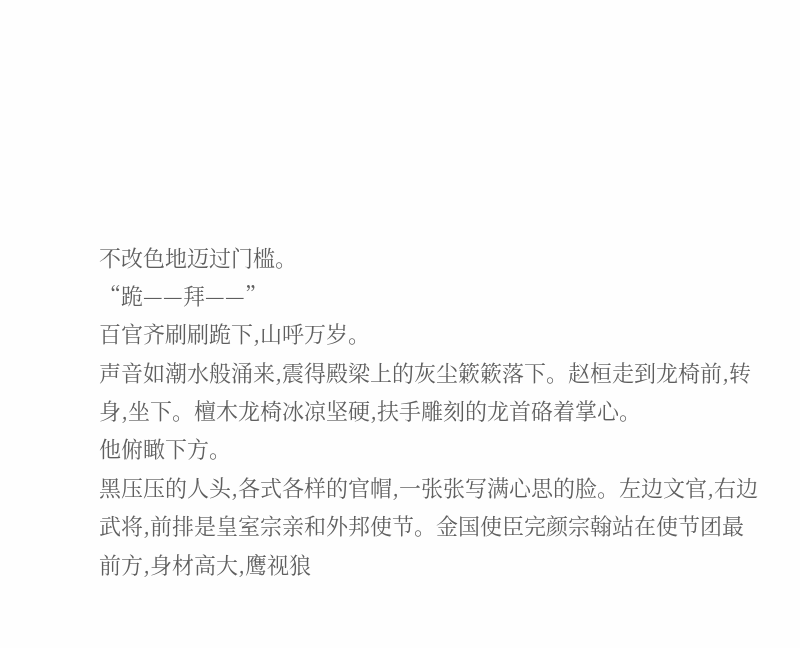不改色地迈过门槛。
“跪——拜——”
百官齐刷刷跪下,山呼万岁。
声音如潮水般涌来,震得殿梁上的灰尘簌簌落下。赵桓走到龙椅前,转身,坐下。檀木龙椅冰凉坚硬,扶手雕刻的龙首硌着掌心。
他俯瞰下方。
黑压压的人头,各式各样的官帽,一张张写满心思的脸。左边文官,右边武将,前排是皇室宗亲和外邦使节。金国使臣完颜宗翰站在使节团最前方,身材高大,鹰视狼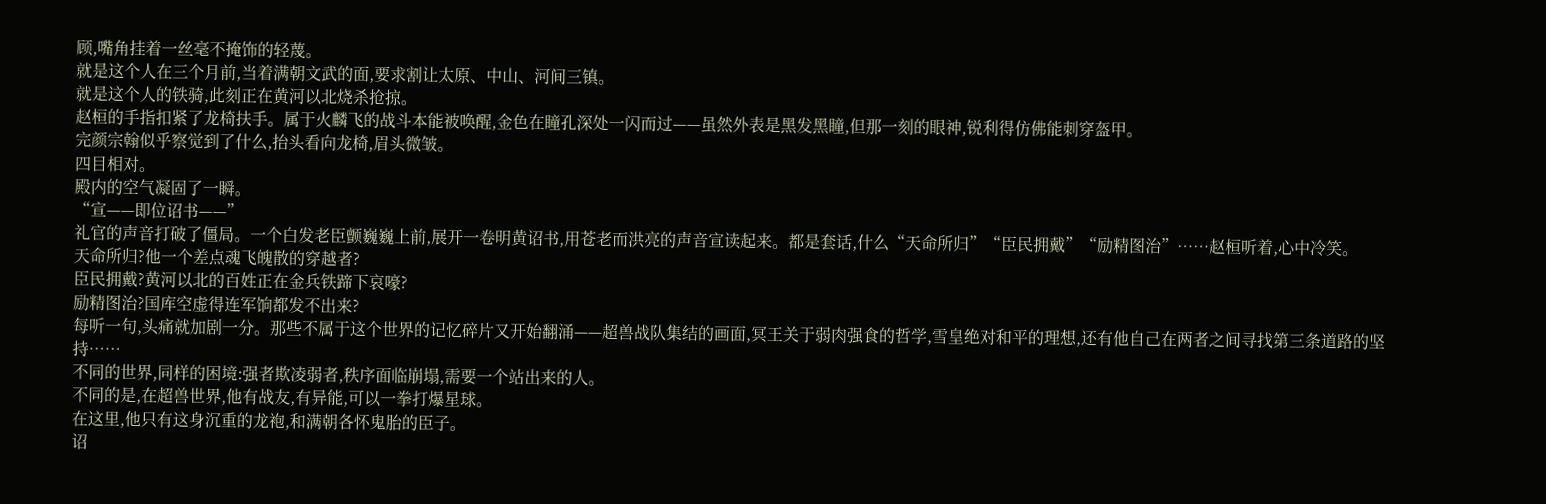顾,嘴角挂着一丝毫不掩饰的轻蔑。
就是这个人在三个月前,当着满朝文武的面,要求割让太原、中山、河间三镇。
就是这个人的铁骑,此刻正在黄河以北烧杀抢掠。
赵桓的手指扣紧了龙椅扶手。属于火麟飞的战斗本能被唤醒,金色在瞳孔深处一闪而过——虽然外表是黑发黑瞳,但那一刻的眼神,锐利得仿佛能刺穿盔甲。
完颜宗翰似乎察觉到了什么,抬头看向龙椅,眉头微皱。
四目相对。
殿内的空气凝固了一瞬。
“宣——即位诏书——”
礼官的声音打破了僵局。一个白发老臣颤巍巍上前,展开一卷明黄诏书,用苍老而洪亮的声音宣读起来。都是套话,什么“天命所归”“臣民拥戴”“励精图治”……赵桓听着,心中冷笑。
天命所归?他一个差点魂飞魄散的穿越者?
臣民拥戴?黄河以北的百姓正在金兵铁蹄下哀嚎?
励精图治?国库空虚得连军饷都发不出来?
每听一句,头痛就加剧一分。那些不属于这个世界的记忆碎片又开始翻涌——超兽战队集结的画面,冥王关于弱肉强食的哲学,雪皇绝对和平的理想,还有他自己在两者之间寻找第三条道路的坚持……
不同的世界,同样的困境:强者欺凌弱者,秩序面临崩塌,需要一个站出来的人。
不同的是,在超兽世界,他有战友,有异能,可以一拳打爆星球。
在这里,他只有这身沉重的龙袍,和满朝各怀鬼胎的臣子。
诏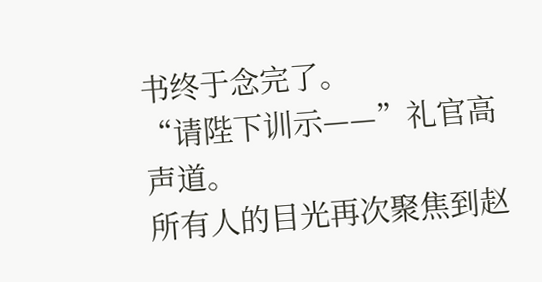书终于念完了。
“请陛下训示——”礼官高声道。
所有人的目光再次聚焦到赵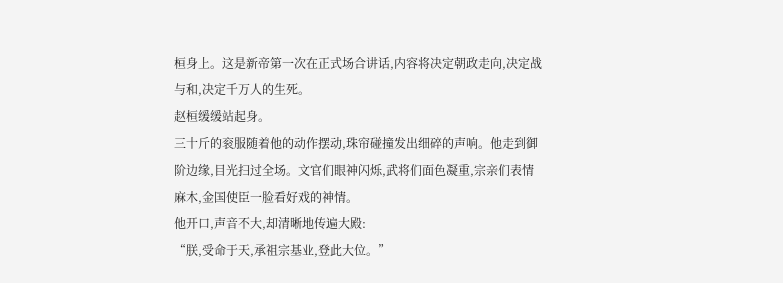桓身上。这是新帝第一次在正式场合讲话,内容将决定朝政走向,决定战与和,决定千万人的生死。
赵桓缓缓站起身。
三十斤的衮服随着他的动作摆动,珠帘碰撞发出细碎的声响。他走到御阶边缘,目光扫过全场。文官们眼神闪烁,武将们面色凝重,宗亲们表情麻木,金国使臣一脸看好戏的神情。
他开口,声音不大,却清晰地传遍大殿:
“朕,受命于天,承祖宗基业,登此大位。”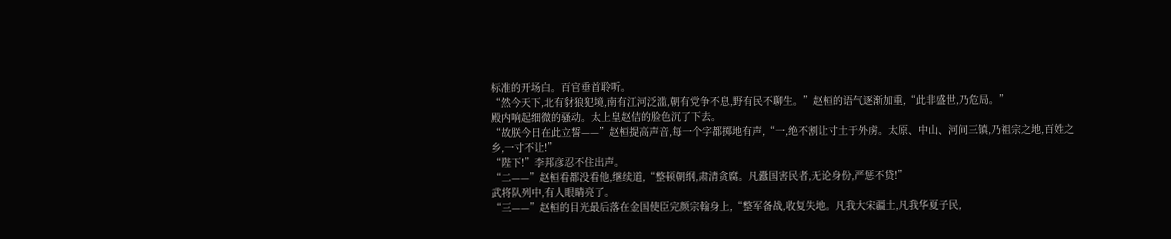标准的开场白。百官垂首聆听。
“然今天下,北有豺狼犯境,南有江河泛滥,朝有党争不息,野有民不聊生。”赵桓的语气逐渐加重,“此非盛世,乃危局。”
殿内响起细微的骚动。太上皇赵佶的脸色沉了下去。
“故朕今日在此立誓——”赵桓提高声音,每一个字都掷地有声,“一,绝不割让寸土于外虏。太原、中山、河间三镇,乃祖宗之地,百姓之乡,一寸不让!”
“陛下!”李邦彦忍不住出声。
“二——”赵桓看都没看他,继续道,“整顿朝纲,肃清贪腐。凡蠹国害民者,无论身份,严惩不贷!”
武将队列中,有人眼睛亮了。
“三——”赵桓的目光最后落在金国使臣完颜宗翰身上,“整军备战,收复失地。凡我大宋疆土,凡我华夏子民,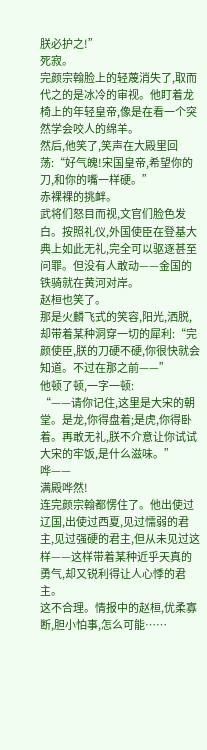朕必护之!”
死寂。
完颜宗翰脸上的轻蔑消失了,取而代之的是冰冷的审视。他盯着龙椅上的年轻皇帝,像是在看一个突然学会咬人的绵羊。
然后,他笑了,笑声在大殿里回荡:“好气魄!宋国皇帝,希望你的刀,和你的嘴一样硬。”
赤裸裸的挑衅。
武将们怒目而视,文官们脸色发白。按照礼仪,外国使臣在登基大典上如此无礼,完全可以驱逐甚至问罪。但没有人敢动——金国的铁骑就在黄河对岸。
赵桓也笑了。
那是火麟飞式的笑容,阳光,洒脱,却带着某种洞穿一切的犀利:“完颜使臣,朕的刀硬不硬,你很快就会知道。不过在那之前——”
他顿了顿,一字一顿:
“——请你记住,这里是大宋的朝堂。是龙,你得盘着;是虎,你得卧着。再敢无礼,朕不介意让你试试大宋的牢饭,是什么滋味。”
哗——
满殿哗然!
连完颜宗翰都愣住了。他出使过辽国,出使过西夏,见过懦弱的君主,见过强硬的君主,但从未见过这样——这样带着某种近乎天真的勇气,却又锐利得让人心悸的君主。
这不合理。情报中的赵桓,优柔寡断,胆小怕事,怎么可能……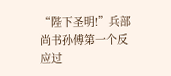“陛下圣明!”兵部尚书孙傅第一个反应过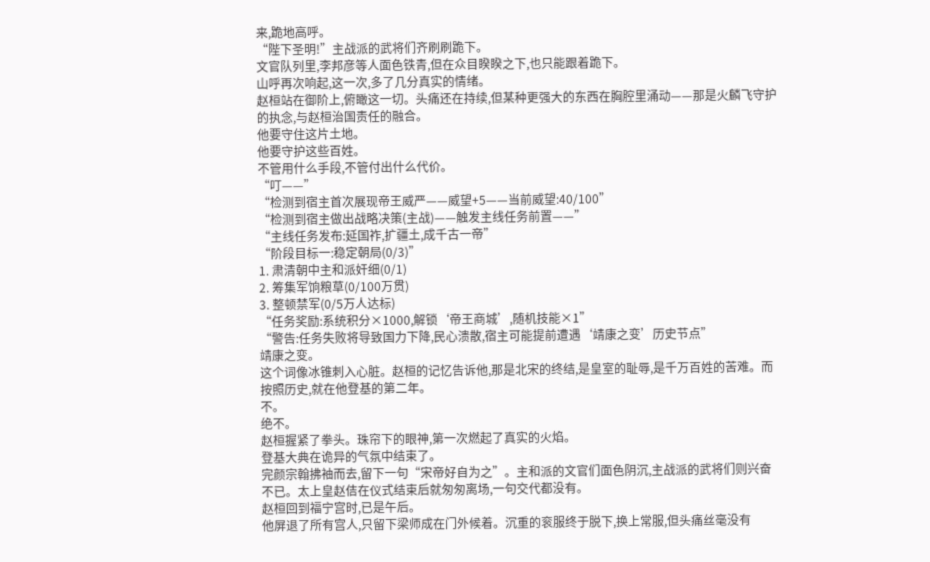来,跪地高呼。
“陛下圣明!”主战派的武将们齐刷刷跪下。
文官队列里,李邦彦等人面色铁青,但在众目睽睽之下,也只能跟着跪下。
山呼再次响起,这一次,多了几分真实的情绪。
赵桓站在御阶上,俯瞰这一切。头痛还在持续,但某种更强大的东西在胸腔里涌动——那是火麟飞守护的执念,与赵桓治国责任的融合。
他要守住这片土地。
他要守护这些百姓。
不管用什么手段,不管付出什么代价。
“叮——”
“检测到宿主首次展现帝王威严——威望+5——当前威望:40/100”
“检测到宿主做出战略决策(主战)——触发主线任务前置——”
“主线任务发布:延国祚,扩疆土,成千古一帝”
“阶段目标一:稳定朝局(0/3)”
1. 肃清朝中主和派奸细(0/1)
2. 筹集军饷粮草(0/100万贯)
3. 整顿禁军(0/5万人达标)
“任务奖励:系统积分×1000,解锁‘帝王商城’,随机技能×1”
“警告:任务失败将导致国力下降,民心溃散,宿主可能提前遭遇‘靖康之变’历史节点”
靖康之变。
这个词像冰锥刺入心脏。赵桓的记忆告诉他,那是北宋的终结,是皇室的耻辱,是千万百姓的苦难。而按照历史,就在他登基的第二年。
不。
绝不。
赵桓握紧了拳头。珠帘下的眼神,第一次燃起了真实的火焰。
登基大典在诡异的气氛中结束了。
完颜宗翰拂袖而去,留下一句“宋帝好自为之”。主和派的文官们面色阴沉,主战派的武将们则兴奋不已。太上皇赵佶在仪式结束后就匆匆离场,一句交代都没有。
赵桓回到福宁宫时,已是午后。
他屏退了所有宫人,只留下梁师成在门外候着。沉重的衮服终于脱下,换上常服,但头痛丝毫没有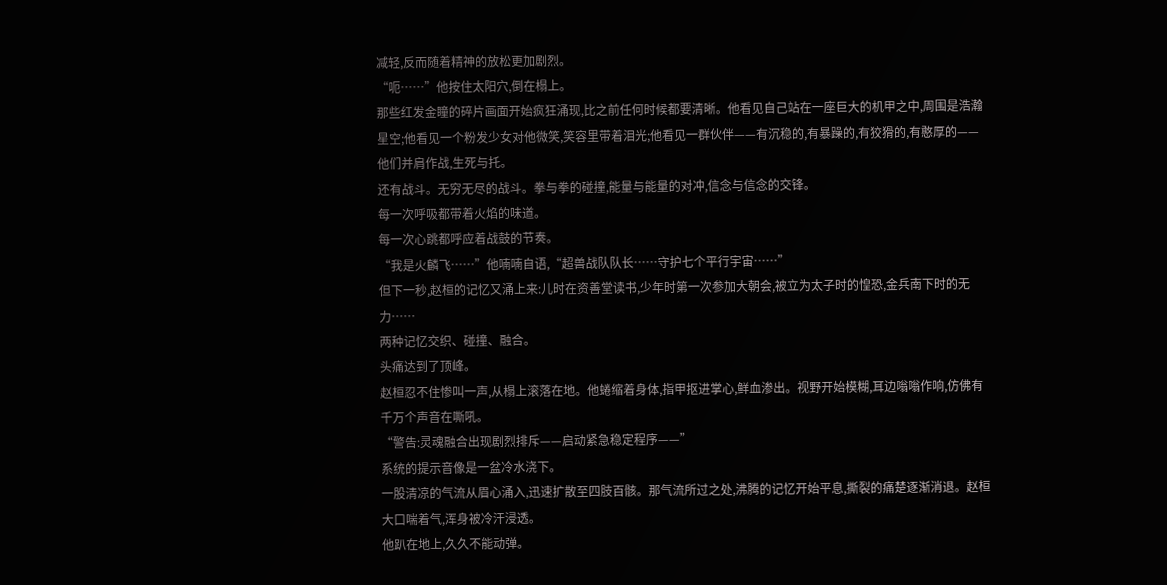减轻,反而随着精神的放松更加剧烈。
“呃……”他按住太阳穴,倒在榻上。
那些红发金瞳的碎片画面开始疯狂涌现,比之前任何时候都要清晰。他看见自己站在一座巨大的机甲之中,周围是浩瀚星空;他看见一个粉发少女对他微笑,笑容里带着泪光;他看见一群伙伴——有沉稳的,有暴躁的,有狡猾的,有憨厚的——他们并肩作战,生死与托。
还有战斗。无穷无尽的战斗。拳与拳的碰撞,能量与能量的对冲,信念与信念的交锋。
每一次呼吸都带着火焰的味道。
每一次心跳都呼应着战鼓的节奏。
“我是火麟飞……”他喃喃自语,“超兽战队队长……守护七个平行宇宙……”
但下一秒,赵桓的记忆又涌上来:儿时在资善堂读书,少年时第一次参加大朝会,被立为太子时的惶恐,金兵南下时的无力……
两种记忆交织、碰撞、融合。
头痛达到了顶峰。
赵桓忍不住惨叫一声,从榻上滚落在地。他蜷缩着身体,指甲抠进掌心,鲜血渗出。视野开始模糊,耳边嗡嗡作响,仿佛有千万个声音在嘶吼。
“警告:灵魂融合出现剧烈排斥——启动紧急稳定程序——”
系统的提示音像是一盆冷水浇下。
一股清凉的气流从眉心涌入,迅速扩散至四肢百骸。那气流所过之处,沸腾的记忆开始平息,撕裂的痛楚逐渐消退。赵桓大口喘着气,浑身被冷汗浸透。
他趴在地上,久久不能动弹。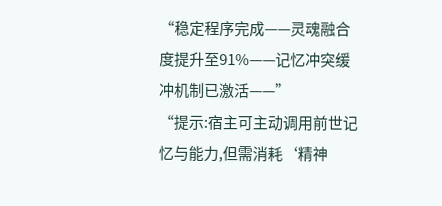“稳定程序完成——灵魂融合度提升至91%——记忆冲突缓冲机制已激活——”
“提示:宿主可主动调用前世记忆与能力,但需消耗‘精神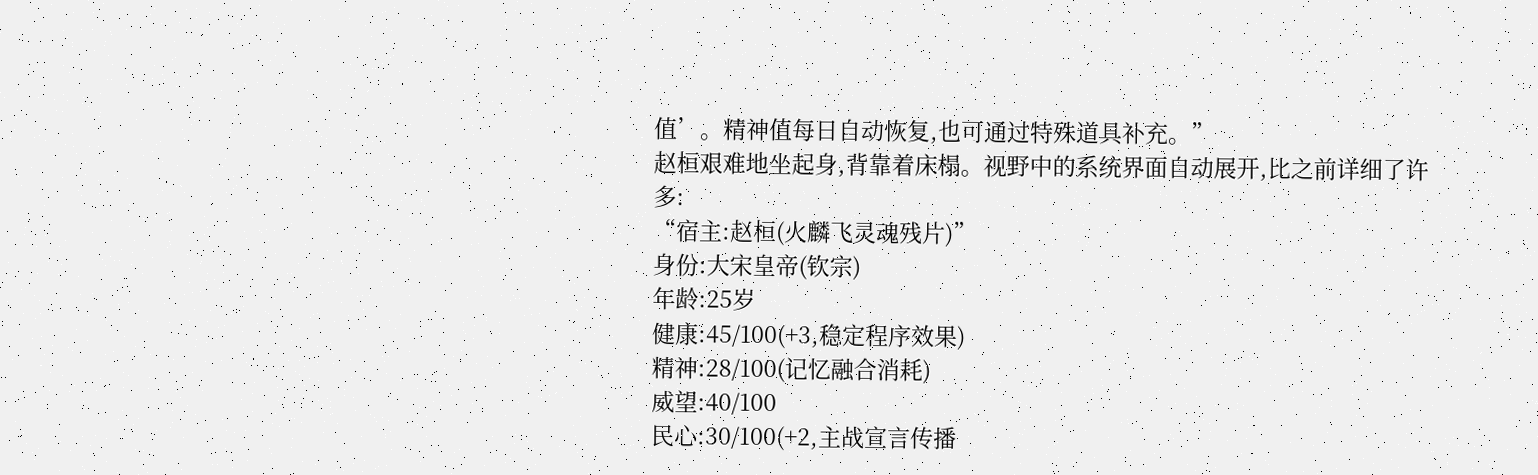值’。精神值每日自动恢复,也可通过特殊道具补充。”
赵桓艰难地坐起身,背靠着床榻。视野中的系统界面自动展开,比之前详细了许多:
“宿主:赵桓(火麟飞灵魂残片)”
身份:大宋皇帝(钦宗)
年龄:25岁
健康:45/100(+3,稳定程序效果)
精神:28/100(记忆融合消耗)
威望:40/100
民心:30/100(+2,主战宣言传播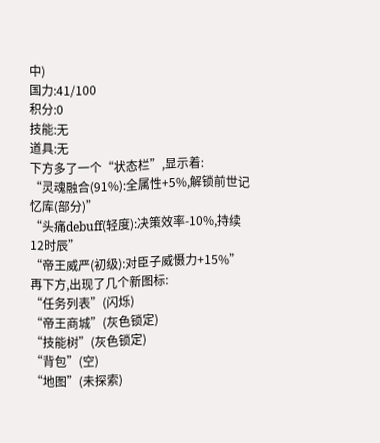中)
国力:41/100
积分:0
技能:无
道具:无
下方多了一个“状态栏”,显示着:
“灵魂融合(91%):全属性+5%,解锁前世记忆库(部分)”
“头痛debuff(轻度):决策效率-10%,持续12时辰”
“帝王威严(初级):对臣子威慑力+15%”
再下方,出现了几个新图标:
“任务列表”(闪烁)
“帝王商城”(灰色锁定)
“技能树”(灰色锁定)
“背包”(空)
“地图”(未探索)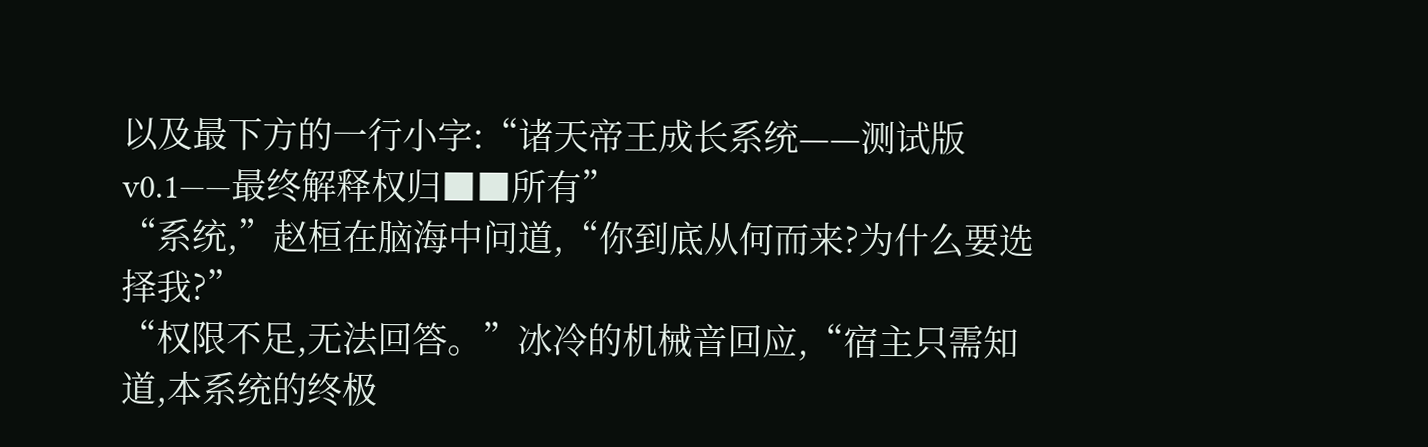以及最下方的一行小字:“诸天帝王成长系统——测试版v0.1——最终解释权归■■所有”
“系统,”赵桓在脑海中问道,“你到底从何而来?为什么要选择我?”
“权限不足,无法回答。”冰冷的机械音回应,“宿主只需知道,本系统的终极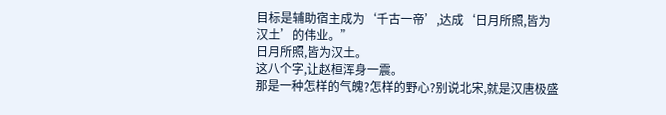目标是辅助宿主成为‘千古一帝’,达成‘日月所照,皆为汉土’的伟业。”
日月所照,皆为汉土。
这八个字,让赵桓浑身一震。
那是一种怎样的气魄?怎样的野心?别说北宋,就是汉唐极盛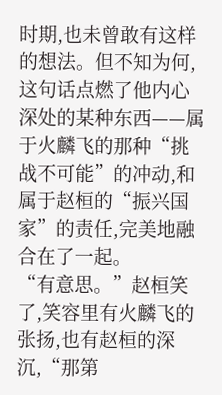时期,也未曾敢有这样的想法。但不知为何,这句话点燃了他内心深处的某种东西——属于火麟飞的那种“挑战不可能”的冲动,和属于赵桓的“振兴国家”的责任,完美地融合在了一起。
“有意思。”赵桓笑了,笑容里有火麟飞的张扬,也有赵桓的深沉,“那第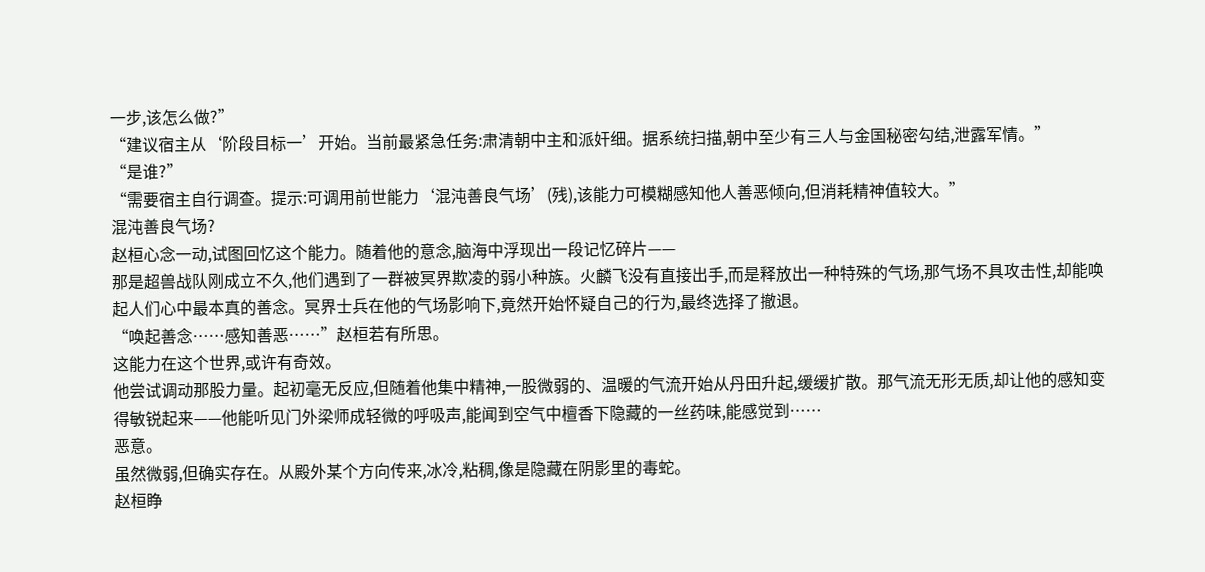一步,该怎么做?”
“建议宿主从‘阶段目标一’开始。当前最紧急任务:肃清朝中主和派奸细。据系统扫描,朝中至少有三人与金国秘密勾结,泄露军情。”
“是谁?”
“需要宿主自行调查。提示:可调用前世能力‘混沌善良气场’(残),该能力可模糊感知他人善恶倾向,但消耗精神值较大。”
混沌善良气场?
赵桓心念一动,试图回忆这个能力。随着他的意念,脑海中浮现出一段记忆碎片——
那是超兽战队刚成立不久,他们遇到了一群被冥界欺凌的弱小种族。火麟飞没有直接出手,而是释放出一种特殊的气场,那气场不具攻击性,却能唤起人们心中最本真的善念。冥界士兵在他的气场影响下,竟然开始怀疑自己的行为,最终选择了撤退。
“唤起善念……感知善恶……”赵桓若有所思。
这能力在这个世界,或许有奇效。
他尝试调动那股力量。起初毫无反应,但随着他集中精神,一股微弱的、温暖的气流开始从丹田升起,缓缓扩散。那气流无形无质,却让他的感知变得敏锐起来——他能听见门外梁师成轻微的呼吸声,能闻到空气中檀香下隐藏的一丝药味,能感觉到……
恶意。
虽然微弱,但确实存在。从殿外某个方向传来,冰冷,粘稠,像是隐藏在阴影里的毒蛇。
赵桓睁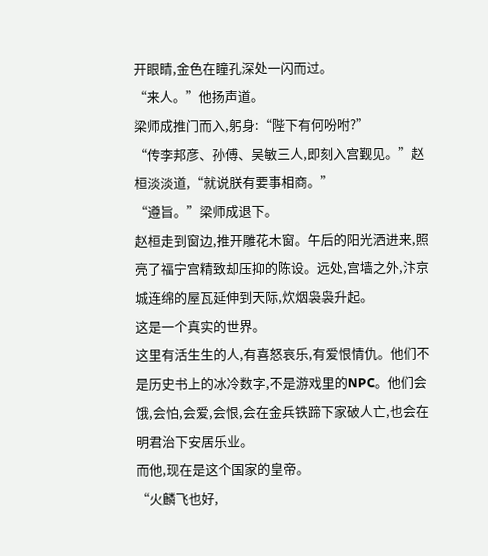开眼睛,金色在瞳孔深处一闪而过。
“来人。”他扬声道。
梁师成推门而入,躬身:“陛下有何吩咐?”
“传李邦彦、孙傅、吴敏三人,即刻入宫觐见。”赵桓淡淡道,“就说朕有要事相商。”
“遵旨。”梁师成退下。
赵桓走到窗边,推开雕花木窗。午后的阳光洒进来,照亮了福宁宫精致却压抑的陈设。远处,宫墙之外,汴京城连绵的屋瓦延伸到天际,炊烟袅袅升起。
这是一个真实的世界。
这里有活生生的人,有喜怒哀乐,有爱恨情仇。他们不是历史书上的冰冷数字,不是游戏里的NPC。他们会饿,会怕,会爱,会恨,会在金兵铁蹄下家破人亡,也会在明君治下安居乐业。
而他,现在是这个国家的皇帝。
“火麟飞也好,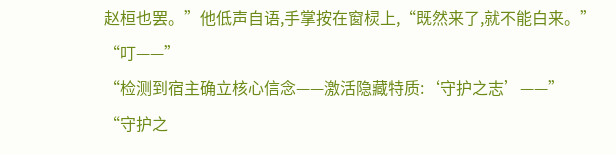赵桓也罢。”他低声自语,手掌按在窗棂上,“既然来了,就不能白来。”
“叮——”
“检测到宿主确立核心信念——激活隐藏特质:‘守护之志’——”
“守护之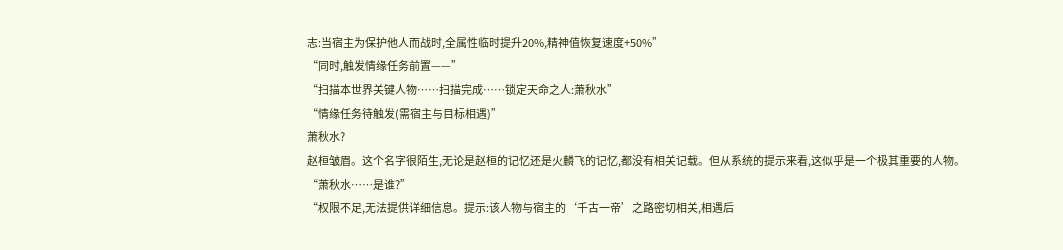志:当宿主为保护他人而战时,全属性临时提升20%,精神值恢复速度+50%”
“同时,触发情缘任务前置——”
“扫描本世界关键人物……扫描完成……锁定天命之人:萧秋水”
“情缘任务待触发(需宿主与目标相遇)”
萧秋水?
赵桓皱眉。这个名字很陌生,无论是赵桓的记忆还是火麟飞的记忆,都没有相关记载。但从系统的提示来看,这似乎是一个极其重要的人物。
“萧秋水……是谁?”
“权限不足,无法提供详细信息。提示:该人物与宿主的‘千古一帝’之路密切相关,相遇后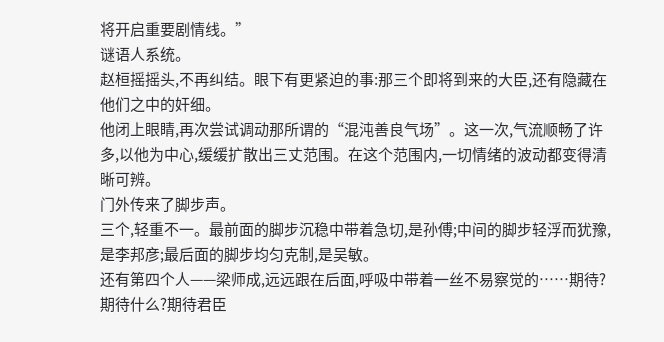将开启重要剧情线。”
谜语人系统。
赵桓摇摇头,不再纠结。眼下有更紧迫的事:那三个即将到来的大臣,还有隐藏在他们之中的奸细。
他闭上眼睛,再次尝试调动那所谓的“混沌善良气场”。这一次,气流顺畅了许多,以他为中心,缓缓扩散出三丈范围。在这个范围内,一切情绪的波动都变得清晰可辨。
门外传来了脚步声。
三个,轻重不一。最前面的脚步沉稳中带着急切,是孙傅;中间的脚步轻浮而犹豫,是李邦彦;最后面的脚步均匀克制,是吴敏。
还有第四个人——梁师成,远远跟在后面,呼吸中带着一丝不易察觉的……期待?
期待什么?期待君臣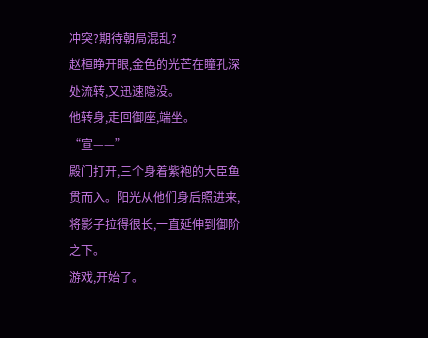冲突?期待朝局混乱?
赵桓睁开眼,金色的光芒在瞳孔深处流转,又迅速隐没。
他转身,走回御座,端坐。
“宣——”
殿门打开,三个身着紫袍的大臣鱼贯而入。阳光从他们身后照进来,将影子拉得很长,一直延伸到御阶之下。
游戏,开始了。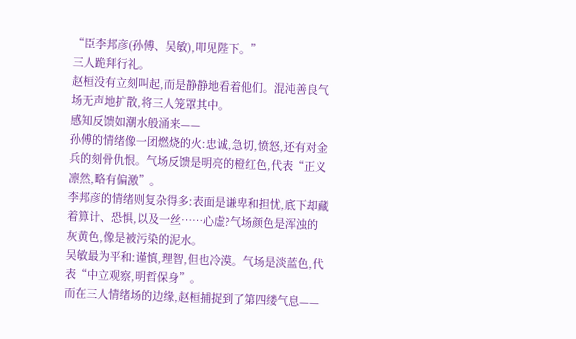“臣李邦彦(孙傅、吴敏),叩见陛下。”
三人跪拜行礼。
赵桓没有立刻叫起,而是静静地看着他们。混沌善良气场无声地扩散,将三人笼罩其中。
感知反馈如潮水般涌来——
孙傅的情绪像一团燃烧的火:忠诚,急切,愤怒,还有对金兵的刻骨仇恨。气场反馈是明亮的橙红色,代表“正义凛然,略有偏激”。
李邦彦的情绪则复杂得多:表面是谦卑和担忧,底下却藏着算计、恐惧,以及一丝……心虚?气场颜色是浑浊的灰黄色,像是被污染的泥水。
吴敏最为平和:谨慎,理智,但也冷漠。气场是淡蓝色,代表“中立观察,明哲保身”。
而在三人情绪场的边缘,赵桓捕捉到了第四缕气息——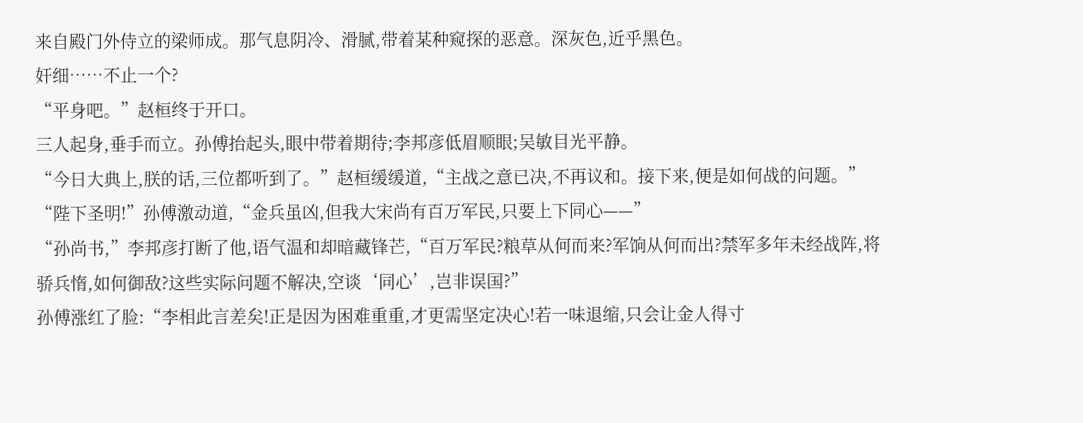来自殿门外侍立的梁师成。那气息阴冷、滑腻,带着某种窥探的恶意。深灰色,近乎黑色。
奸细……不止一个?
“平身吧。”赵桓终于开口。
三人起身,垂手而立。孙傅抬起头,眼中带着期待;李邦彦低眉顺眼;吴敏目光平静。
“今日大典上,朕的话,三位都听到了。”赵桓缓缓道,“主战之意已决,不再议和。接下来,便是如何战的问题。”
“陛下圣明!”孙傅激动道,“金兵虽凶,但我大宋尚有百万军民,只要上下同心——”
“孙尚书,”李邦彦打断了他,语气温和却暗藏锋芒,“百万军民?粮草从何而来?军饷从何而出?禁军多年未经战阵,将骄兵惰,如何御敌?这些实际问题不解决,空谈‘同心’,岂非误国?”
孙傅涨红了脸:“李相此言差矣!正是因为困难重重,才更需坚定决心!若一味退缩,只会让金人得寸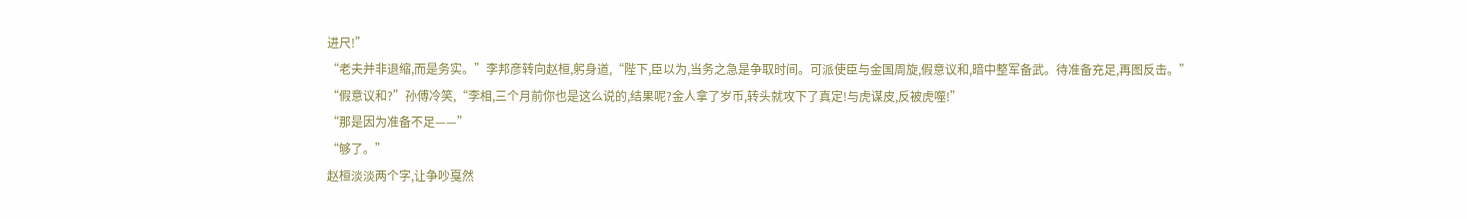进尺!”
“老夫并非退缩,而是务实。”李邦彦转向赵桓,躬身道,“陛下,臣以为,当务之急是争取时间。可派使臣与金国周旋,假意议和,暗中整军备武。待准备充足,再图反击。”
“假意议和?”孙傅冷笑,“李相,三个月前你也是这么说的,结果呢?金人拿了岁币,转头就攻下了真定!与虎谋皮,反被虎噬!”
“那是因为准备不足——”
“够了。”
赵桓淡淡两个字,让争吵戛然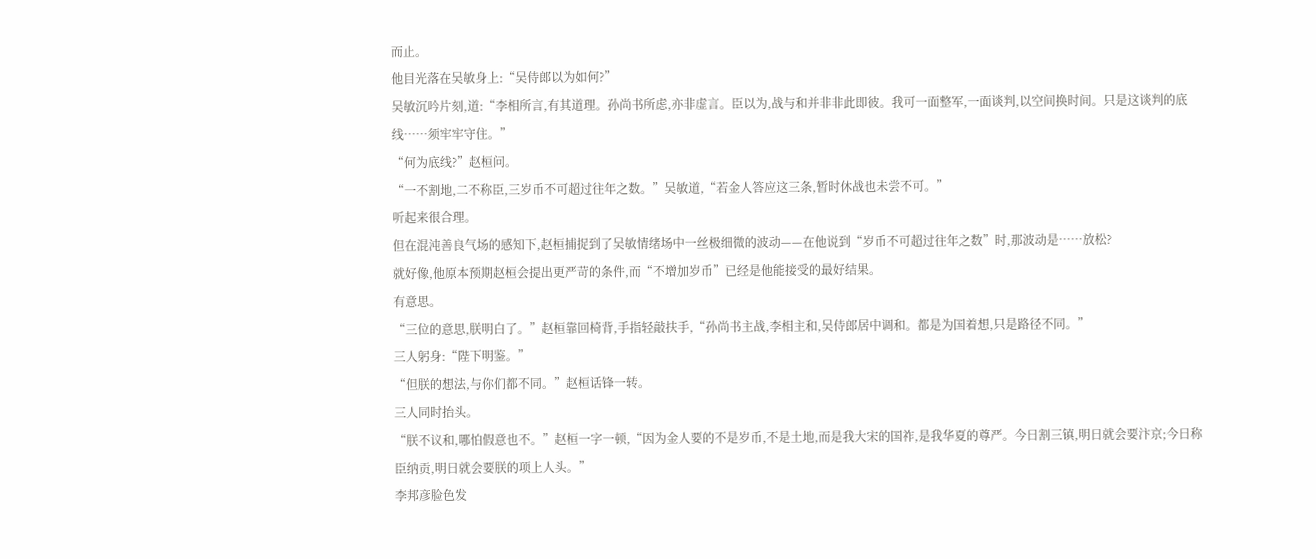而止。
他目光落在吴敏身上:“吴侍郎以为如何?”
吴敏沉吟片刻,道:“李相所言,有其道理。孙尚书所虑,亦非虚言。臣以为,战与和并非非此即彼。我可一面整军,一面谈判,以空间换时间。只是这谈判的底线……须牢牢守住。”
“何为底线?”赵桓问。
“一不割地,二不称臣,三岁币不可超过往年之数。”吴敏道,“若金人答应这三条,暂时休战也未尝不可。”
听起来很合理。
但在混沌善良气场的感知下,赵桓捕捉到了吴敏情绪场中一丝极细微的波动——在他说到“岁币不可超过往年之数”时,那波动是……放松?
就好像,他原本预期赵桓会提出更严苛的条件,而“不增加岁币”已经是他能接受的最好结果。
有意思。
“三位的意思,朕明白了。”赵桓靠回椅背,手指轻敲扶手,“孙尚书主战,李相主和,吴侍郎居中调和。都是为国着想,只是路径不同。”
三人躬身:“陛下明鉴。”
“但朕的想法,与你们都不同。”赵桓话锋一转。
三人同时抬头。
“朕不议和,哪怕假意也不。”赵桓一字一顿,“因为金人要的不是岁币,不是土地,而是我大宋的国祚,是我华夏的尊严。今日割三镇,明日就会要汴京;今日称臣纳贡,明日就会要朕的项上人头。”
李邦彦脸色发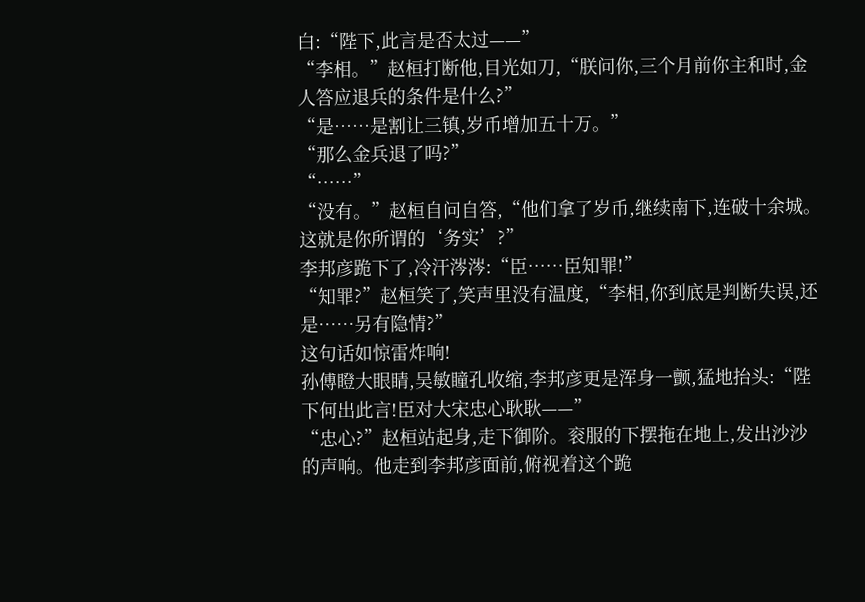白:“陛下,此言是否太过——”
“李相。”赵桓打断他,目光如刀,“朕问你,三个月前你主和时,金人答应退兵的条件是什么?”
“是……是割让三镇,岁币增加五十万。”
“那么金兵退了吗?”
“……”
“没有。”赵桓自问自答,“他们拿了岁币,继续南下,连破十余城。这就是你所谓的‘务实’?”
李邦彦跪下了,冷汗涔涔:“臣……臣知罪!”
“知罪?”赵桓笑了,笑声里没有温度,“李相,你到底是判断失误,还是……另有隐情?”
这句话如惊雷炸响!
孙傅瞪大眼睛,吴敏瞳孔收缩,李邦彦更是浑身一颤,猛地抬头:“陛下何出此言!臣对大宋忠心耿耿——”
“忠心?”赵桓站起身,走下御阶。衮服的下摆拖在地上,发出沙沙的声响。他走到李邦彦面前,俯视着这个跪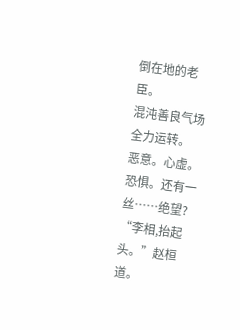倒在地的老臣。
混沌善良气场全力运转。
恶意。心虚。恐惧。还有一丝……绝望?
“李相,抬起头。”赵桓道。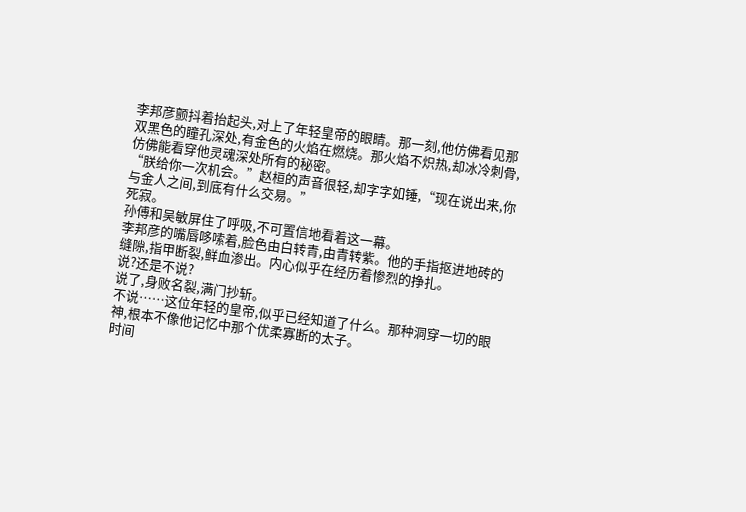李邦彦颤抖着抬起头,对上了年轻皇帝的眼睛。那一刻,他仿佛看见那双黑色的瞳孔深处,有金色的火焰在燃烧。那火焰不炽热,却冰冷刺骨,仿佛能看穿他灵魂深处所有的秘密。
“朕给你一次机会。”赵桓的声音很轻,却字字如锤,“现在说出来,你与金人之间,到底有什么交易。”
死寂。
孙傅和吴敏屏住了呼吸,不可置信地看着这一幕。
李邦彦的嘴唇哆嗦着,脸色由白转青,由青转紫。他的手指抠进地砖的缝隙,指甲断裂,鲜血渗出。内心似乎在经历着惨烈的挣扎。
说?还是不说?
说了,身败名裂,满门抄斩。
不说……这位年轻的皇帝,似乎已经知道了什么。那种洞穿一切的眼神,根本不像他记忆中那个优柔寡断的太子。
时间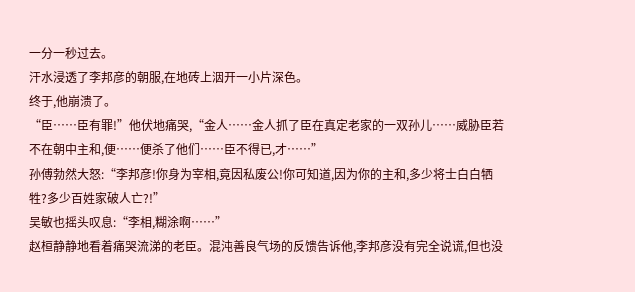一分一秒过去。
汗水浸透了李邦彦的朝服,在地砖上洇开一小片深色。
终于,他崩溃了。
“臣……臣有罪!”他伏地痛哭,“金人……金人抓了臣在真定老家的一双孙儿……威胁臣若不在朝中主和,便……便杀了他们……臣不得已,才……”
孙傅勃然大怒:“李邦彦!你身为宰相,竟因私废公!你可知道,因为你的主和,多少将士白白牺牲?多少百姓家破人亡?!”
吴敏也摇头叹息:“李相,糊涂啊……”
赵桓静静地看着痛哭流涕的老臣。混沌善良气场的反馈告诉他,李邦彦没有完全说谎,但也没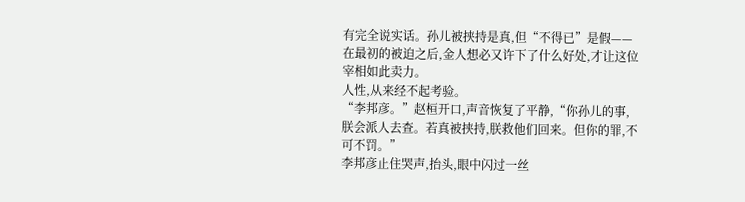有完全说实话。孙儿被挟持是真,但“不得已”是假——在最初的被迫之后,金人想必又许下了什么好处,才让这位宰相如此卖力。
人性,从来经不起考验。
“李邦彦。”赵桓开口,声音恢复了平静,“你孙儿的事,朕会派人去查。若真被挟持,朕救他们回来。但你的罪,不可不罚。”
李邦彦止住哭声,抬头,眼中闪过一丝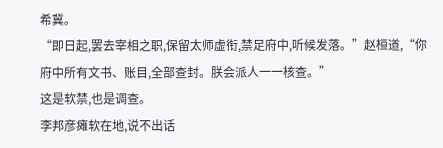希冀。
“即日起,罢去宰相之职,保留太师虚衔,禁足府中,听候发落。”赵桓道,“你府中所有文书、账目,全部查封。朕会派人一一核查。”
这是软禁,也是调查。
李邦彦瘫软在地,说不出话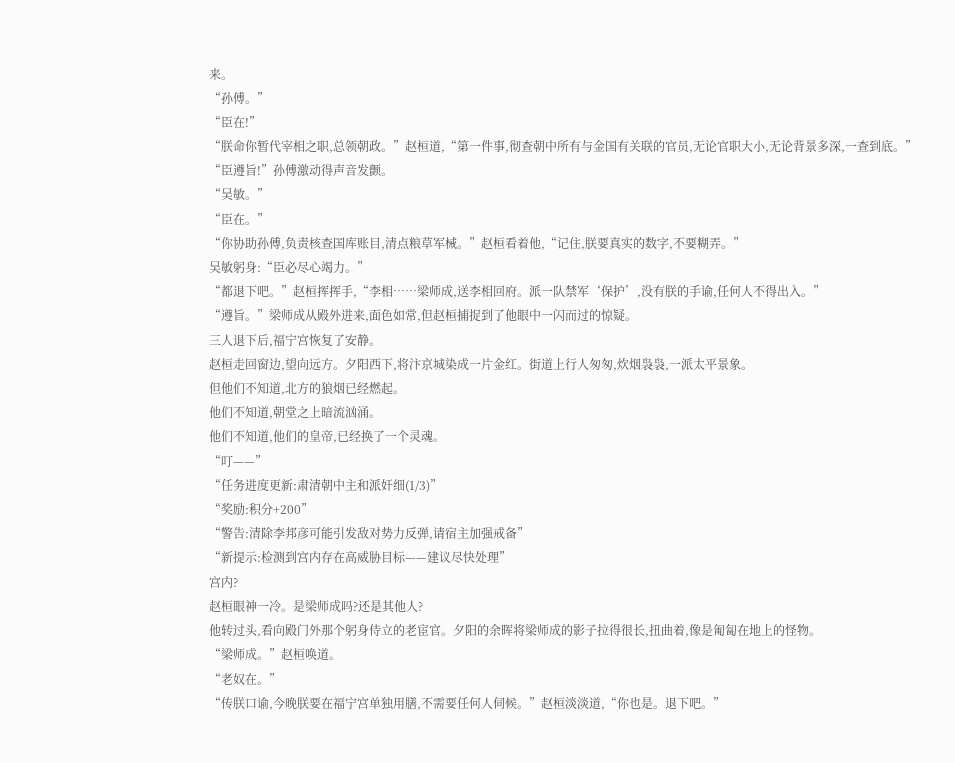来。
“孙傅。”
“臣在!”
“朕命你暂代宰相之职,总领朝政。”赵桓道,“第一件事,彻查朝中所有与金国有关联的官员,无论官职大小,无论背景多深,一查到底。”
“臣遵旨!”孙傅激动得声音发颤。
“吴敏。”
“臣在。”
“你协助孙傅,负责核查国库账目,清点粮草军械。”赵桓看着他,“记住,朕要真实的数字,不要糊弄。”
吴敏躬身:“臣必尽心竭力。”
“都退下吧。”赵桓挥挥手,“李相……梁师成,送李相回府。派一队禁军‘保护’,没有朕的手谕,任何人不得出入。”
“遵旨。”梁师成从殿外进来,面色如常,但赵桓捕捉到了他眼中一闪而过的惊疑。
三人退下后,福宁宫恢复了安静。
赵桓走回窗边,望向远方。夕阳西下,将汴京城染成一片金红。街道上行人匆匆,炊烟袅袅,一派太平景象。
但他们不知道,北方的狼烟已经燃起。
他们不知道,朝堂之上暗流汹涌。
他们不知道,他们的皇帝,已经换了一个灵魂。
“叮——”
“任务进度更新:肃清朝中主和派奸细(1/3)”
“奖励:积分+200”
“警告:清除李邦彦可能引发敌对势力反弹,请宿主加强戒备”
“新提示:检测到宫内存在高威胁目标——建议尽快处理”
宫内?
赵桓眼神一冷。是梁师成吗?还是其他人?
他转过头,看向殿门外那个躬身侍立的老宦官。夕阳的余晖将梁师成的影子拉得很长,扭曲着,像是匍匐在地上的怪物。
“梁师成。”赵桓唤道。
“老奴在。”
“传朕口谕,今晚朕要在福宁宫单独用膳,不需要任何人伺候。”赵桓淡淡道,“你也是。退下吧。”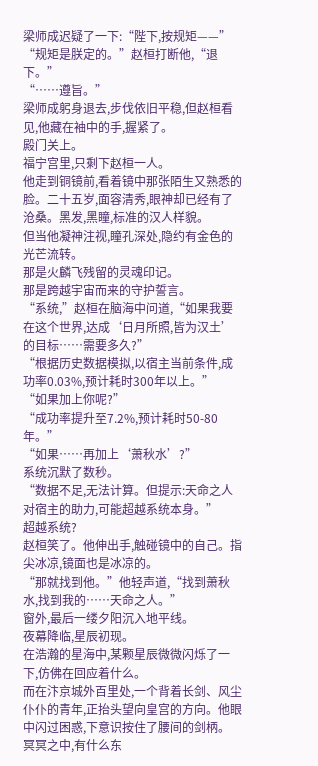梁师成迟疑了一下:“陛下,按规矩——”
“规矩是朕定的。”赵桓打断他,“退下。”
“……遵旨。”
梁师成躬身退去,步伐依旧平稳,但赵桓看见,他藏在袖中的手,握紧了。
殿门关上。
福宁宫里,只剩下赵桓一人。
他走到铜镜前,看着镜中那张陌生又熟悉的脸。二十五岁,面容清秀,眼神却已经有了沧桑。黑发,黑瞳,标准的汉人样貌。
但当他凝神注视,瞳孔深处,隐约有金色的光芒流转。
那是火麟飞残留的灵魂印记。
那是跨越宇宙而来的守护誓言。
“系统,”赵桓在脑海中问道,“如果我要在这个世界,达成‘日月所照,皆为汉土’的目标……需要多久?”
“根据历史数据模拟,以宿主当前条件,成功率0.03%,预计耗时300年以上。”
“如果加上你呢?”
“成功率提升至7.2%,预计耗时50-80年。”
“如果……再加上‘萧秋水’?”
系统沉默了数秒。
“数据不足,无法计算。但提示:天命之人对宿主的助力,可能超越系统本身。”
超越系统?
赵桓笑了。他伸出手,触碰镜中的自己。指尖冰凉,镜面也是冰凉的。
“那就找到他。”他轻声道,“找到萧秋水,找到我的……天命之人。”
窗外,最后一缕夕阳沉入地平线。
夜幕降临,星辰初现。
在浩瀚的星海中,某颗星辰微微闪烁了一下,仿佛在回应着什么。
而在汴京城外百里处,一个背着长剑、风尘仆仆的青年,正抬头望向皇宫的方向。他眼中闪过困惑,下意识按住了腰间的剑柄。
冥冥之中,有什么东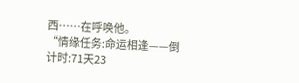西……在呼唤他。
“情缘任务:命运相逢——倒计时:71天23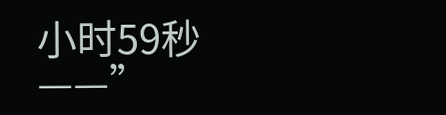小时59秒——”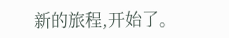新的旅程,开始了。